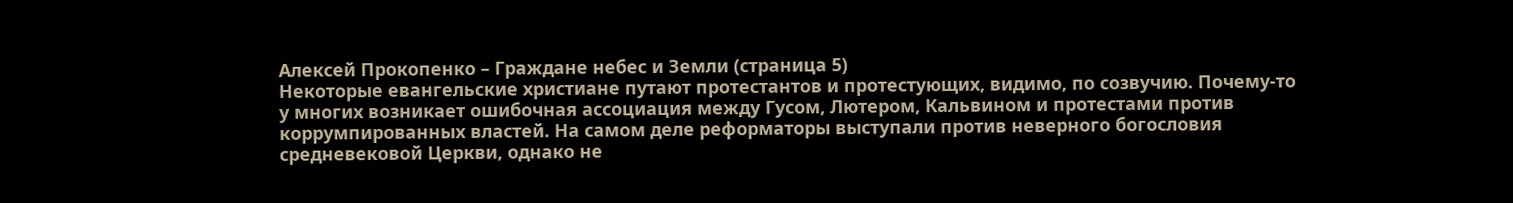Алексей Прокопенко – Граждане небес и Земли (страница 5)
Некоторые евангельские христиане путают протестантов и протестующих, видимо, по созвучию. Почему-то у многих возникает ошибочная ассоциация между Гусом, Лютером, Кальвином и протестами против коррумпированных властей. На самом деле реформаторы выступали против неверного богословия средневековой Церкви, однако не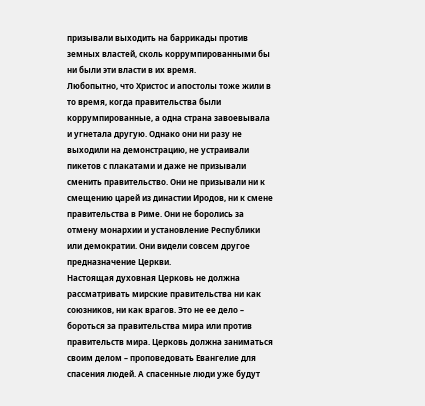призывали выходить на баррикады против земных властей, сколь коррумпированными бы ни были эти власти в их время.
Любопытно, что Христос и апостолы тоже жили в то время, когда правительства были коррумпированные, а одна страна завоевывала и угнетала другую. Однако они ни разу не выходили на демонстрацию, не устраивали пикетов с плакатами и даже не призывали сменить правительство. Они не призывали ни к смещению царей из династии Иродов, ни к смене правительства в Риме. Они не боролись за отмену монархии и установление Республики или демократии. Они видели совсем другое предназначение Церкви.
Настоящая духовная Церковь не должна рассматривать мирские правительства ни как союзников, ни как врагов. Это не ее дело – бороться за правительства мира или против правительств мира. Церковь должна заниматься своим делом – проповедовать Евангелие для спасения людей. А спасенные люди уже будут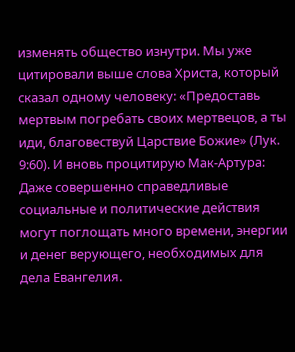изменять общество изнутри. Мы уже цитировали выше слова Христа, который сказал одному человеку: «Предоставь мертвым погребать своих мертвецов, а ты иди, благовествуй Царствие Божие» (Лук. 9:60). И вновь процитирую Мак-Артура:
Даже совершенно справедливые социальные и политические действия могут поглощать много времени, энергии и денег верующего, необходимых для дела Евангелия.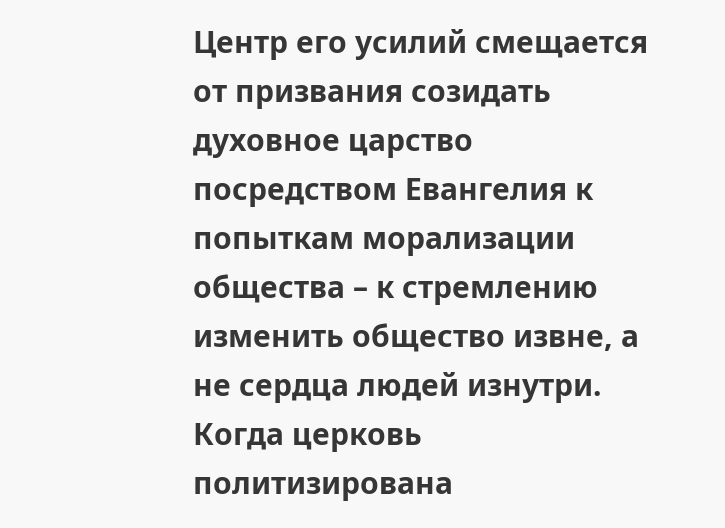Центр его усилий смещается от призвания созидать духовное царство посредством Евангелия к попыткам морализации общества – к стремлению изменить общество извне, а не сердца людей изнутри. Когда церковь политизирована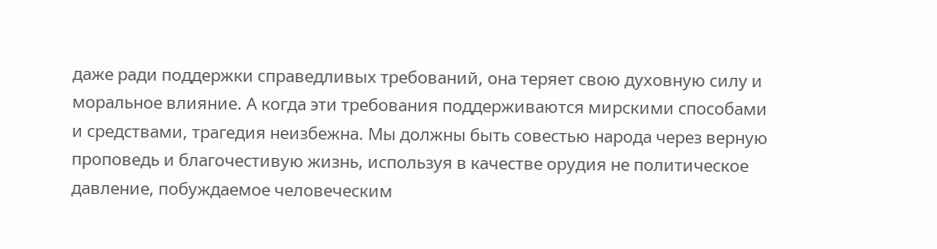даже ради поддержки справедливых требований, она теряет свою духовную силу и моральное влияние. А когда эти требования поддерживаются мирскими способами и средствами, трагедия неизбежна. Мы должны быть совестью народа через верную проповедь и благочестивую жизнь, используя в качестве орудия не политическое давление, побуждаемое человеческим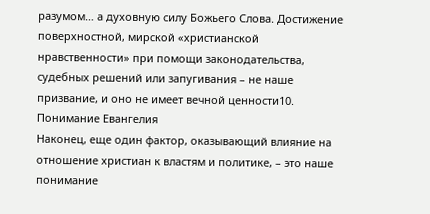разумом… а духовную силу Божьего Слова. Достижение поверхностной, мирской «христианской нравственности» при помощи законодательства, судебных решений или запугивания – не наше призвание, и оно не имеет вечной ценности10.
Понимание Евангелия
Наконец, еще один фактор, оказывающий влияние на отношение христиан к властям и политике, – это наше понимание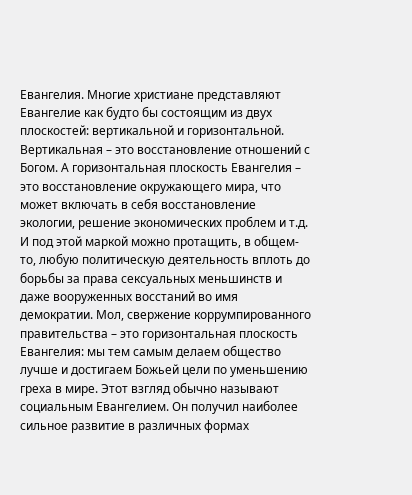Евангелия. Многие христиане представляют Евангелие как будто бы состоящим из двух плоскостей: вертикальной и горизонтальной. Вертикальная – это восстановление отношений с Богом. А горизонтальная плоскость Евангелия – это восстановление окружающего мира, что может включать в себя восстановление экологии, решение экономических проблем и т.д. И под этой маркой можно протащить, в общем-то, любую политическую деятельность вплоть до борьбы за права сексуальных меньшинств и даже вооруженных восстаний во имя демократии. Мол, свержение коррумпированного правительства – это горизонтальная плоскость Евангелия: мы тем самым делаем общество лучше и достигаем Божьей цели по уменьшению греха в мире. Этот взгляд обычно называют социальным Евангелием. Он получил наиболее сильное развитие в различных формах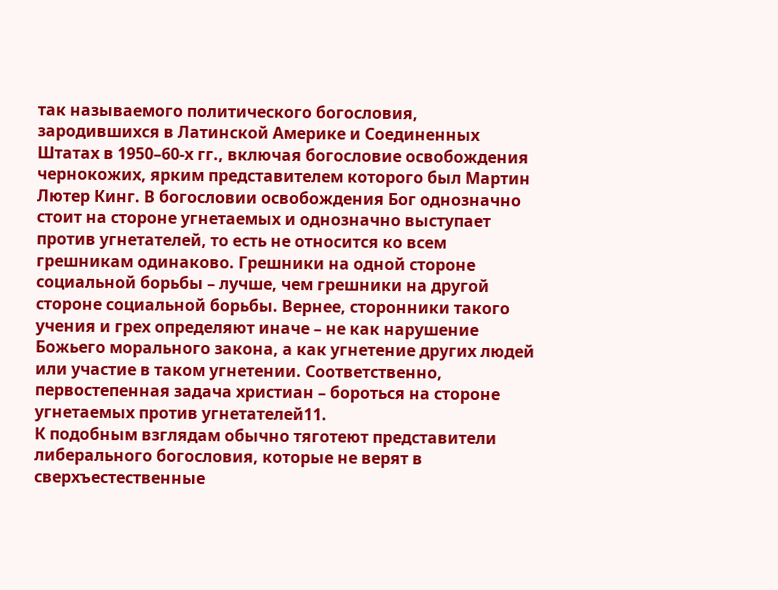так называемого политического богословия, зародившихся в Латинской Америке и Соединенных Штатах в 1950–60-х гг., включая богословие освобождения чернокожих, ярким представителем которого был Мартин Лютер Кинг. В богословии освобождения Бог однозначно стоит на стороне угнетаемых и однозначно выступает против угнетателей, то есть не относится ко всем грешникам одинаково. Грешники на одной стороне социальной борьбы – лучше, чем грешники на другой стороне социальной борьбы. Вернее, сторонники такого учения и грех определяют иначе – не как нарушение Божьего морального закона, а как угнетение других людей или участие в таком угнетении. Соответственно, первостепенная задача христиан – бороться на стороне угнетаемых против угнетателей11.
К подобным взглядам обычно тяготеют представители либерального богословия, которые не верят в сверхъестественные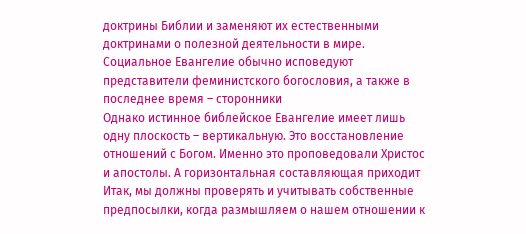доктрины Библии и заменяют их естественными доктринами о полезной деятельности в мире. Социальное Евангелие обычно исповедуют представители феминистского богословия, а также в последнее время – сторонники
Однако истинное библейское Евангелие имеет лишь одну плоскость – вертикальную. Это восстановление отношений с Богом. Именно это проповедовали Христос и апостолы. А горизонтальная составляющая приходит
Итак, мы должны проверять и учитывать собственные предпосылки, когда размышляем о нашем отношении к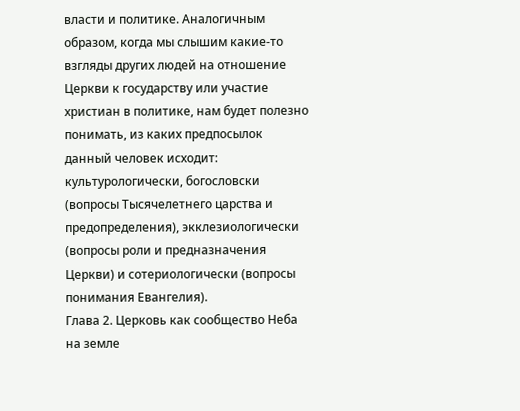власти и политике. Аналогичным образом, когда мы слышим какие-то взгляды других людей на отношение Церкви к государству или участие христиан в политике, нам будет полезно понимать, из каких предпосылок данный человек исходит: культурологически, богословски (вопросы Тысячелетнего царства и предопределения), экклезиологически (вопросы роли и предназначения Церкви) и сотериологически (вопросы понимания Евангелия).
Глава 2. Церковь как сообщество Неба на земле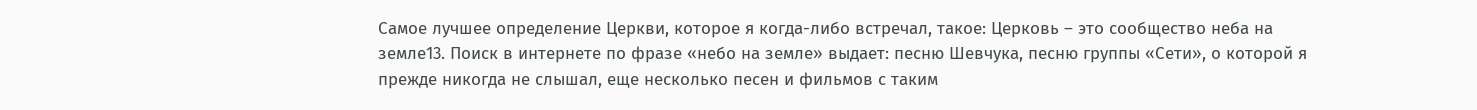Самое лучшее определение Церкви, которое я когда-либо встречал, такое: Церковь – это сообщество неба на земле13. Поиск в интернете по фразе «небо на земле» выдает: песню Шевчука, песню группы «Сети», о которой я прежде никогда не слышал, еще несколько песен и фильмов с таким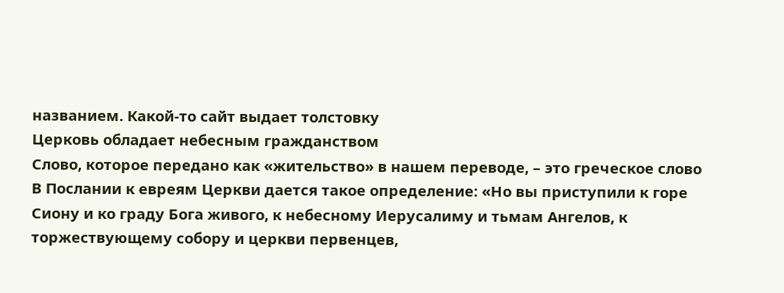названием. Какой-то сайт выдает толстовку
Церковь обладает небесным гражданством
Слово, которое передано как «жительство» в нашем переводе, – это греческое слово
В Послании к евреям Церкви дается такое определение: «Но вы приступили к горе Сиону и ко граду Бога живого, к небесному Иерусалиму и тьмам Ангелов, к торжествующему собору и церкви первенцев,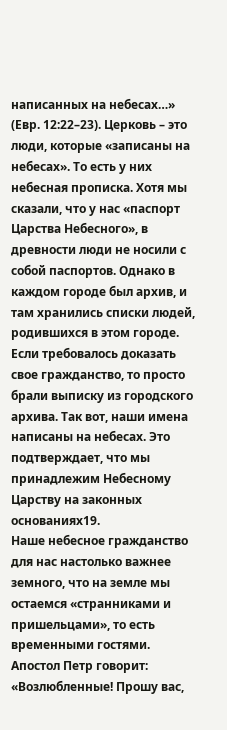написанных на небесах…» (Евр. 12:22–23). Церковь – это люди, которые «записаны на небесах». То есть у них небесная прописка. Хотя мы сказали, что у нас «паспорт Царства Небесного», в древности люди не носили с собой паспортов. Однако в каждом городе был архив, и там хранились списки людей, родившихся в этом городе. Если требовалось доказать свое гражданство, то просто брали выписку из городского архива. Так вот, наши имена написаны на небесах. Это подтверждает, что мы принадлежим Небесному Царству на законных основаниях19.
Наше небесное гражданство для нас настолько важнее земного, что на земле мы остаемся «странниками и пришельцами», то есть временными гостями. Апостол Петр говорит: «Возлюбленные! Прошу вас,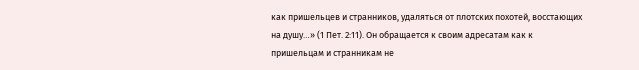как пришельцев и странников, удаляться от плотских похотей, восстающих на душу…» (1 Пет. 2:11). Он обращается к своим адресатам как к пришельцам и странникам не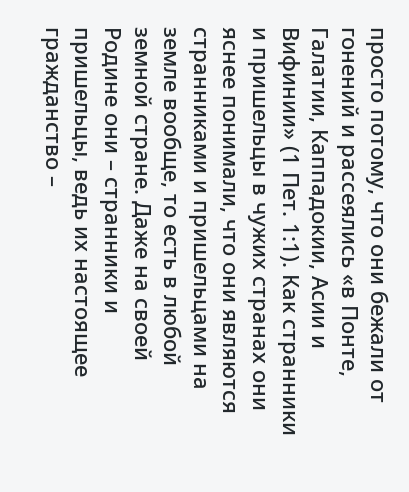просто потому, что они бежали от гонений и рассеялись «в Понте, Галатии, Каппадокии, Асии и Вифинии» (1 Пет. 1:1). Как странники и пришельцы в чужих странах они яснее понимали, что они являются странниками и пришельцами на земле вообще, то есть в любой земной стране. Даже на своей Родине они – странники и пришельцы, ведь их настоящее гражданство –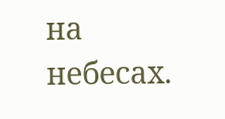на небесах.